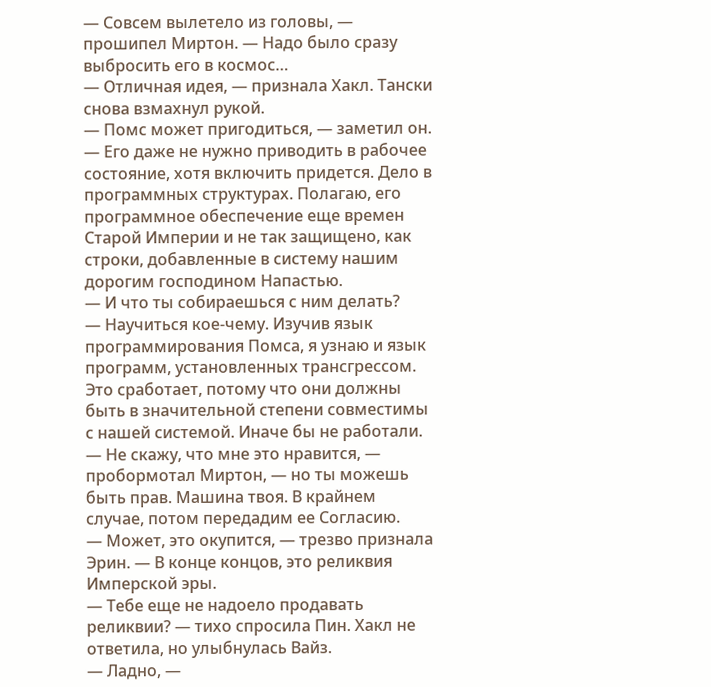— Совсем вылетело из головы, — прошипел Миртон. — Надо было сразу выбросить его в космос…
— Отличная идея, — признала Хакл. Тански снова взмахнул рукой.
— Помс может пригодиться, — заметил он. — Его даже не нужно приводить в рабочее состояние, хотя включить придется. Дело в программных структурах. Полагаю, его программное обеспечение еще времен Старой Империи и не так защищено, как строки, добавленные в систему нашим дорогим господином Напастью.
— И что ты собираешься с ним делать?
— Научиться кое-чему. Изучив язык программирования Помса, я узнаю и язык программ, установленных трансгрессом. Это сработает, потому что они должны быть в значительной степени совместимы с нашей системой. Иначе бы не работали.
— Не скажу, что мне это нравится, — пробормотал Миртон, — но ты можешь быть прав. Машина твоя. В крайнем случае, потом передадим ее Согласию.
— Может, это окупится, — трезво признала Эрин. — В конце концов, это реликвия Имперской эры.
— Тебе еще не надоело продавать реликвии? — тихо спросила Пин. Хакл не ответила, но улыбнулась Вайз.
— Ладно, —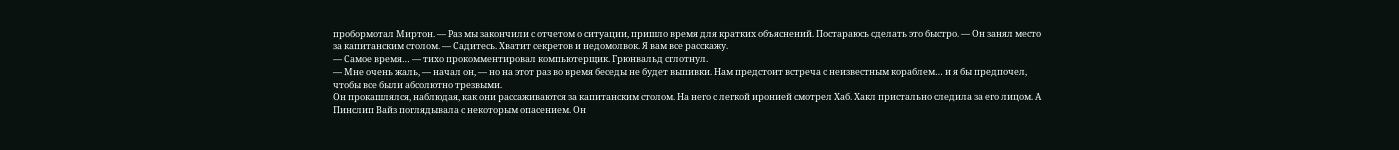пробормотал Миртон. — Раз мы закончили с отчетом о ситуации, пришло время для кратких объяснений. Постараюсь сделать это быстро. — Он занял место за капитанским столом. — Садитесь. Хватит секретов и недомолвок. Я вам все расскажу.
— Самое время… — тихо прокомментировал компьютерщик. Грюнвальд сглотнул.
— Мне очень жаль, — начал он, — но на этот раз во время беседы не будет выпивки. Нам предстоит встреча с неизвестным кораблем… и я бы предпочел, чтобы все были абсолютно трезвыми.
Он прокашлялся, наблюдая, как они рассаживаются за капитанским столом. На него с легкой иронией смотрел Хаб. Хакл пристально следила за его лицом. А Пинслип Вайз поглядывала с некоторым опасением. Он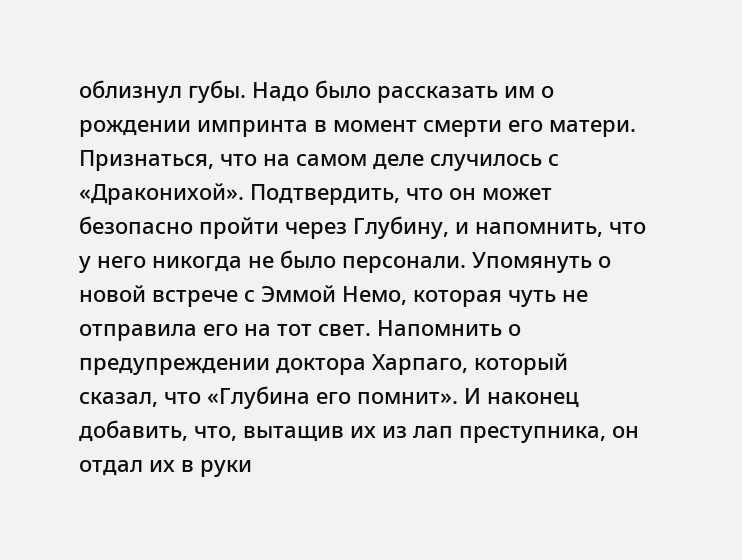облизнул губы. Надо было рассказать им о рождении импринта в момент смерти его матери. Признаться, что на самом деле случилось с «Драконихой». Подтвердить, что он может безопасно пройти через Глубину, и напомнить, что у него никогда не было персонали. Упомянуть о новой встрече с Эммой Немо, которая чуть не отправила его на тот свет. Напомнить о предупреждении доктора Харпаго, который сказал, что «Глубина его помнит». И наконец добавить, что, вытащив их из лап преступника, он отдал их в руки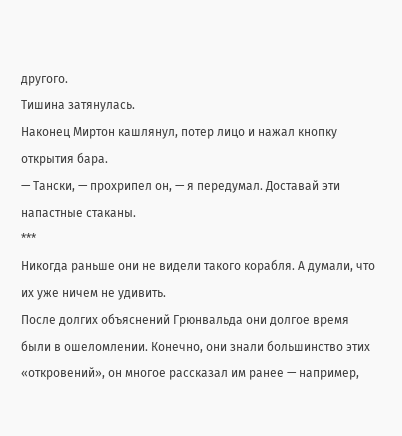другого.
Тишина затянулась.
Наконец Миртон кашлянул, потер лицо и нажал кнопку открытия бара.
— Тански, — прохрипел он, — я передумал. Доставай эти напастные стаканы.
***
Никогда раньше они не видели такого корабля. А думали, что их уже ничем не удивить.
После долгих объяснений Грюнвальда они долгое время были в ошеломлении. Конечно, они знали большинство этих «откровений», он многое рассказал им ранее — например,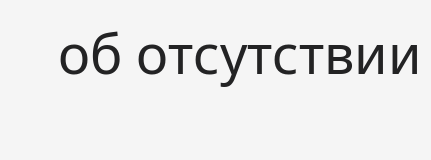об отсутствии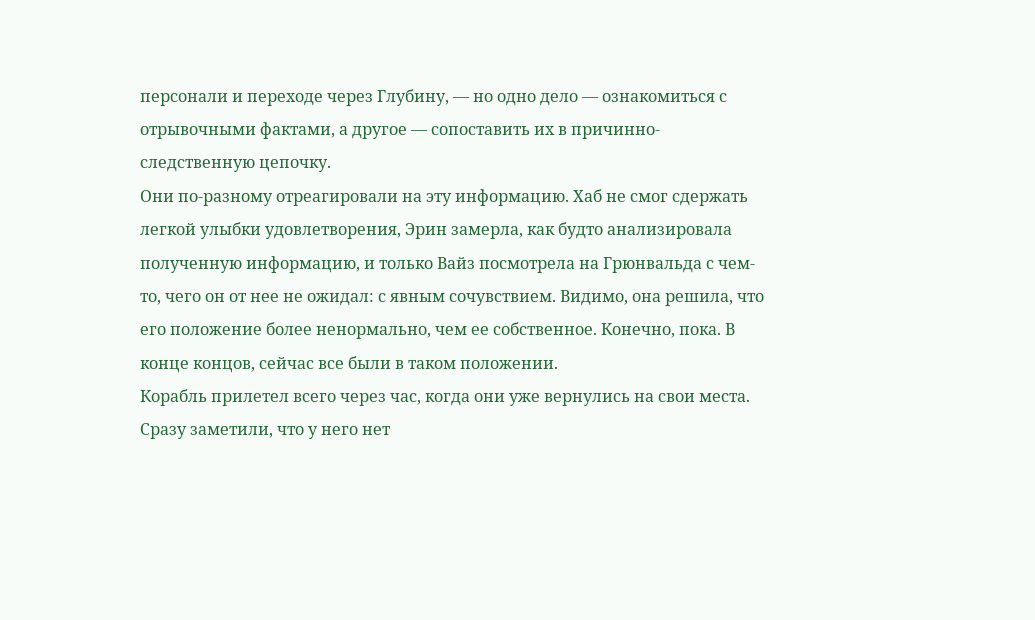персонали и переходе через Глубину, — но одно дело — ознакомиться с отрывочными фактами, а другое — сопоставить их в причинно-следственную цепочку.
Они по-разному отреагировали на эту информацию. Хаб не смог сдержать легкой улыбки удовлетворения, Эрин замерла, как будто анализировала полученную информацию, и только Вайз посмотрела на Грюнвальда с чем-то, чего он от нее не ожидал: с явным сочувствием. Видимо, она решила, что его положение более ненормально, чем ее собственное. Конечно, пока. В конце концов, сейчас все были в таком положении.
Корабль прилетел всего через час, когда они уже вернулись на свои места. Сразу заметили, что у него нет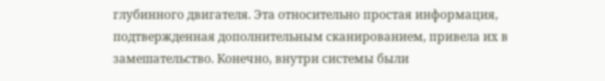глубинного двигателя. Эта относительно простая информация, подтвержденная дополнительным сканированием, привела их в замешательство. Конечно, внутри системы были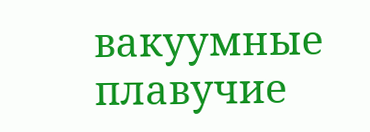вакуумные плавучие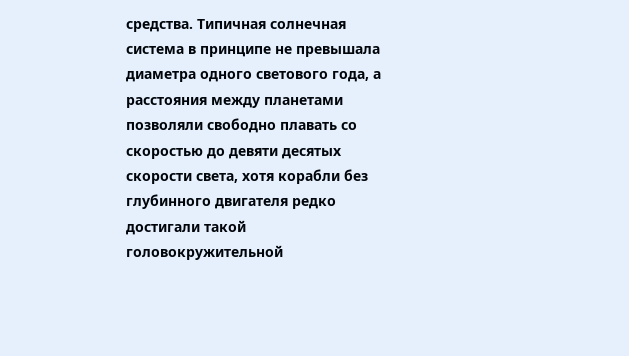средства. Типичная солнечная система в принципе не превышала диаметра одного светового года, а расстояния между планетами позволяли свободно плавать со скоростью до девяти десятых скорости света, хотя корабли без глубинного двигателя редко достигали такой головокружительной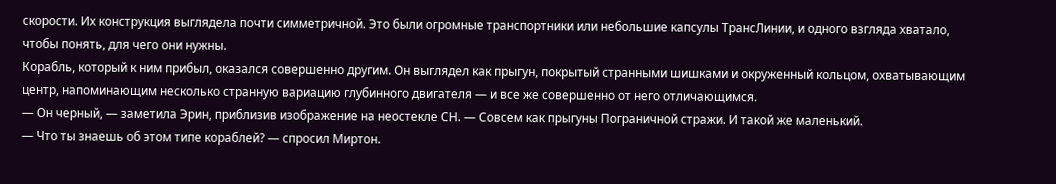скорости. Их конструкция выглядела почти симметричной. Это были огромные транспортники или небольшие капсулы ТрансЛинии, и одного взгляда хватало, чтобы понять, для чего они нужны.
Корабль, который к ним прибыл, оказался совершенно другим. Он выглядел как прыгун, покрытый странными шишками и окруженный кольцом, охватывающим центр, напоминающим несколько странную вариацию глубинного двигателя — и все же совершенно от него отличающимся.
— Он черный, — заметила Эрин, приблизив изображение на неостекле СН. — Совсем как прыгуны Пограничной стражи. И такой же маленький.
— Что ты знаешь об этом типе кораблей? — спросил Миртон.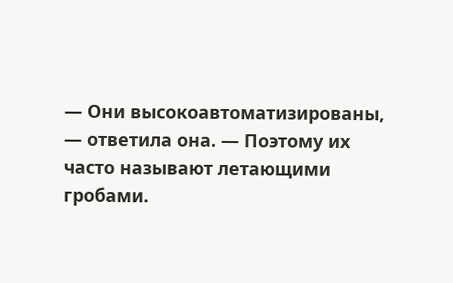— Они высокоавтоматизированы, — ответила она. — Поэтому их часто называют летающими гробами.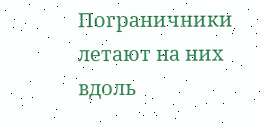Пограничники летают на них вдоль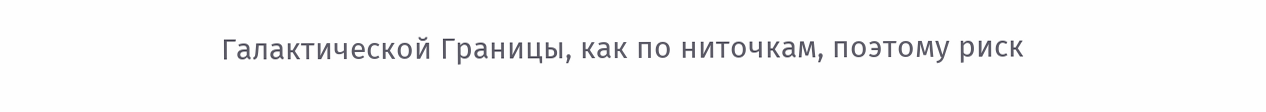Галактической Границы, как по ниточкам, поэтому риск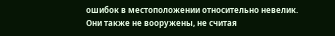ошибок в местоположении относительно невелик. Они также не вооружены, не считая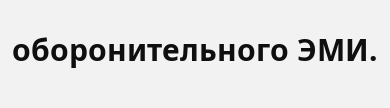оборонительного ЭМИ.